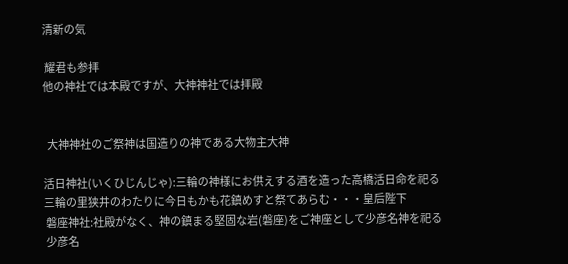清新の気

 耀君も参拝
他の神社では本殿ですが、大神神社では拝殿


  大神神社のご祭神は国造りの神である大物主大神

活日神社(いくひじんじゃ):三輪の神様にお供えする酒を造った高橋活日命を祀る
三輪の里狭井のわたりに今日もかも花鎮めすと祭てあらむ・・・皇后陛下
 磐座神社:社殿がなく、神の鎮まる堅固な岩(磐座)をご神座として少彦名神を祀る
 少彦名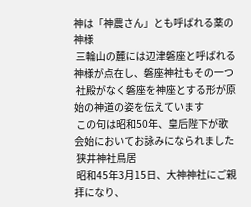神は「神農さん」とも呼ばれる薬の神様
 三輪山の麓には辺津磐座と呼ばれる神様が点在し、磐座神社もその一つ
 社殿がなく磐座を神座とする形が原始の神道の姿を伝えています
 この句は昭和50年、皇后陛下が歌会始においてお詠みになられました
 狭井神社鳥居
 昭和45年3月15日、大神神社にご親拝になり、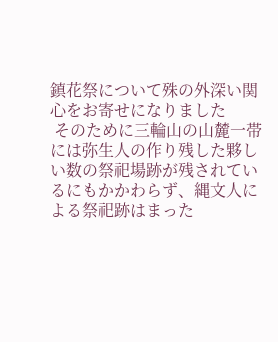鎮花祭について殊の外深い関心をお寄せになりました
 そのために三輪山の山麓一帯には弥生人の作り残した夥しい数の祭祀場跡が残されているにもかかわらず、縄文人による祭祀跡はまった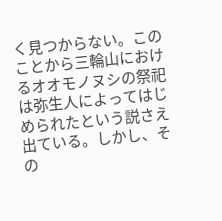く見つからない。このことから三輪山におけるオオモノヌシの祭祀は弥生人によってはじめられたという説さえ出ている。しかし、その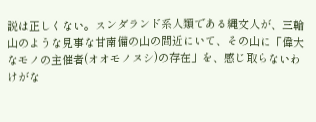説は正しくない。スンダランド系人類である縄文人が、三輪山のような見事な甘南備の山の間近にいて、その山に「偉大なモノの主催者(オオモノヌシ)の存在」を、感じ取らないわけがな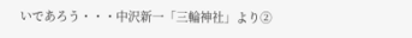いであろう・・・中沢新一「三輪神社」より②